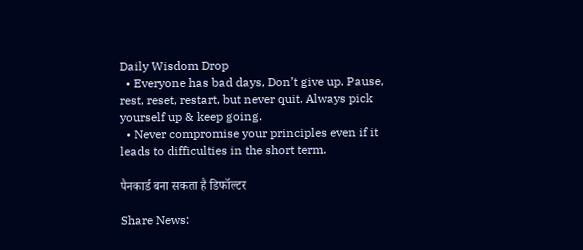Daily Wisdom Drop
  • Everyone has bad days, Don’t give up. Pause, rest, reset, restart, but never quit. Always pick yourself up & keep going.
  • Never compromise your principles even if it leads to difficulties in the short term.

पैनकार्ड बना सकता है डिफॉल्टर

Share News: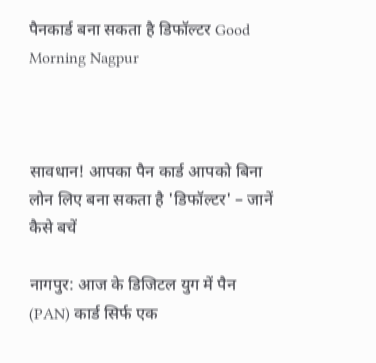पैनकार्ड बना सकता है डिफॉल्टर Good Morning Nagpur



सावधान! आपका पैन कार्ड आपको बिना लोन लिए बना सकता है 'डिफॉल्टर' – जानें कैसे बचें

नागपुर: आज के डिजिटल युग में पैन (PAN) कार्ड सिर्फ एक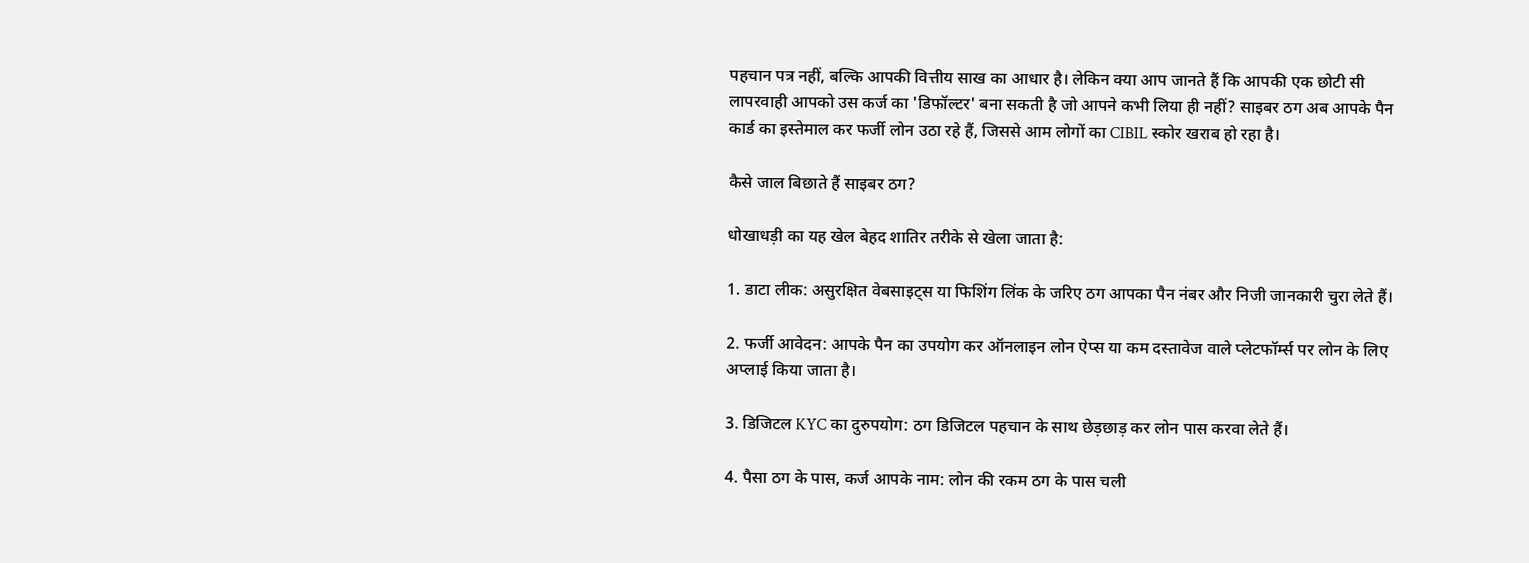पहचान पत्र नहीं, बल्कि आपकी वित्तीय साख का आधार है। लेकिन क्या आप जानते हैं कि आपकी एक छोटी सी लापरवाही आपको उस कर्ज का 'डिफॉल्टर' बना सकती है जो आपने कभी लिया ही नहीं? साइबर ठग अब आपके पैन कार्ड का इस्तेमाल कर फर्जी लोन उठा रहे हैं, जिससे आम लोगों का CIBIL स्कोर खराब हो रहा है।

कैसे जाल बिछाते हैं साइबर ठग?

धोखाधड़ी का यह खेल बेहद शातिर तरीके से खेला जाता है:

1. डाटा लीक: असुरक्षित वेबसाइट्स या फिशिंग लिंक के जरिए ठग आपका पैन नंबर और निजी जानकारी चुरा लेते हैं।

2. फर्जी आवेदन: आपके पैन का उपयोग कर ऑनलाइन लोन ऐप्स या कम दस्तावेज वाले प्लेटफॉर्म्स पर लोन के लिए अप्लाई किया जाता है।

3. डिजिटल KYC का दुरुपयोग: ठग डिजिटल पहचान के साथ छेड़छाड़ कर लोन पास करवा लेते हैं।

4. पैसा ठग के पास, कर्ज आपके नाम: लोन की रकम ठग के पास चली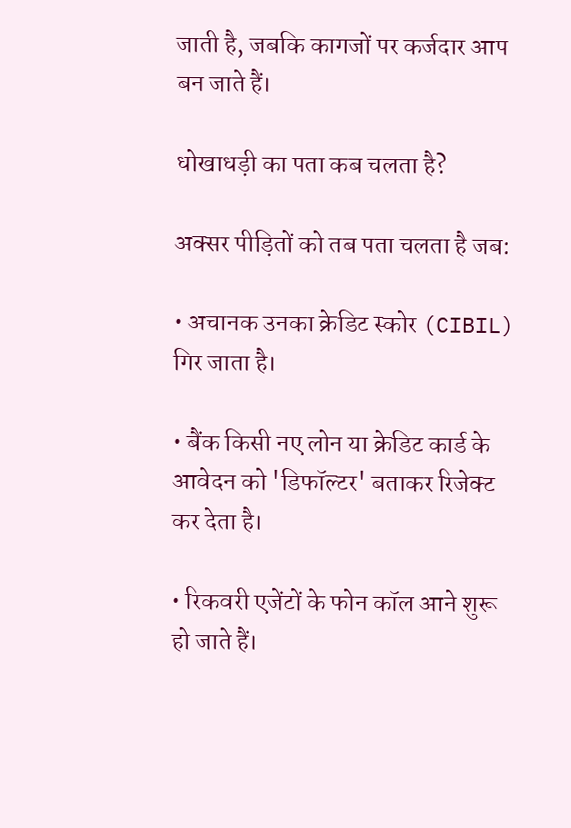जाती है, जबकि कागजों पर कर्जदार आप बन जाते हैं।

धोखाधड़ी का पता कब चलता है?

अक्सर पीड़ितों को तब पता चलता है जब:

• अचानक उनका क्रेडिट स्कोर (CIBIL) गिर जाता है।

• बैंक किसी नए लोन या क्रेडिट कार्ड के आवेदन को 'डिफॉल्टर' बताकर रिजेक्ट कर देता है।

• रिकवरी एजेंटों के फोन कॉल आने शुरू हो जाते हैं।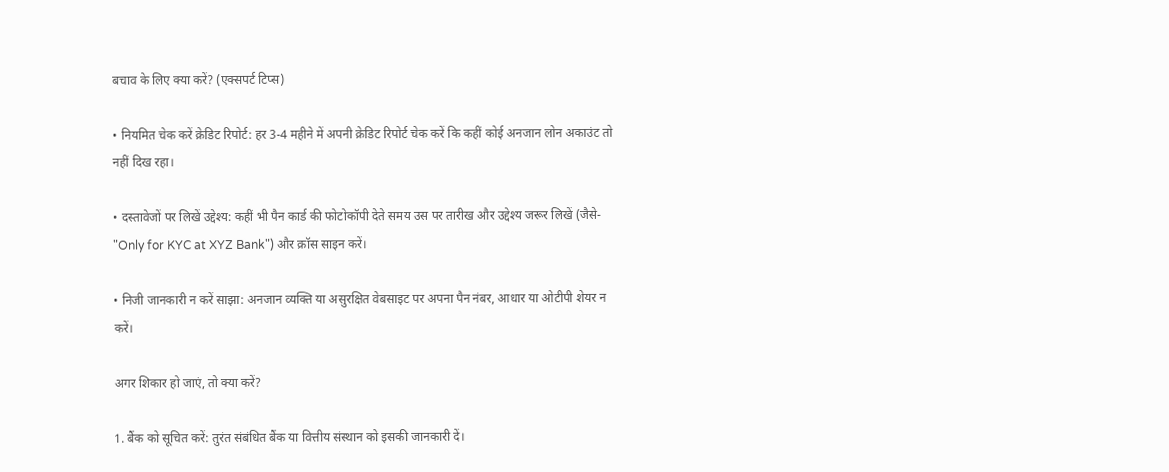बचाव के लिए क्या करें? (एक्सपर्ट टिप्स)

• नियमित चेक करें क्रेडिट रिपोर्ट: हर 3-4 महीने में अपनी क्रेडिट रिपोर्ट चेक करें कि कहीं कोई अनजान लोन अकाउंट तो नहीं दिख रहा।

• दस्तावेजों पर लिखें उद्देश्य: कहीं भी पैन कार्ड की फोटोकॉपी देते समय उस पर तारीख और उद्देश्य जरूर लिखें (जैसे- "Only for KYC at XYZ Bank") और क्रॉस साइन करें।

• निजी जानकारी न करें साझा: अनजान व्यक्ति या असुरक्षित वेबसाइट पर अपना पैन नंबर, आधार या ओटीपी शेयर न करें।

अगर शिकार हो जाएं, तो क्या करें?

1. बैंक को सूचित करें: तुरंत संबंधित बैंक या वित्तीय संस्थान को इसकी जानकारी दें।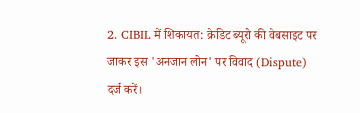2. CIBIL में शिकायत: क्रेडिट ब्यूरो की वेबसाइट पर जाकर इस 'अनजान लोन' पर विवाद (Dispute) दर्ज करें।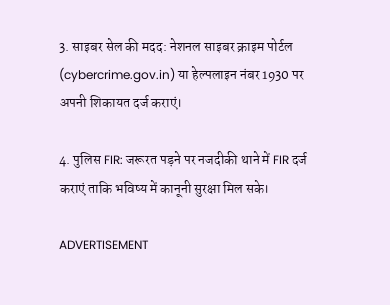3. साइबर सेल की मदद: नेशनल साइबर क्राइम पोर्टल (cybercrime.gov.in) या हेल्पलाइन नंबर 1930 पर अपनी शिकायत दर्ज कराएं।

4. पुलिस FIR: जरूरत पड़ने पर नजदीकी थाने में FIR दर्ज कराएं ताकि भविष्य में कानूनी सुरक्षा मिल सके।

ADVERTISEMENT